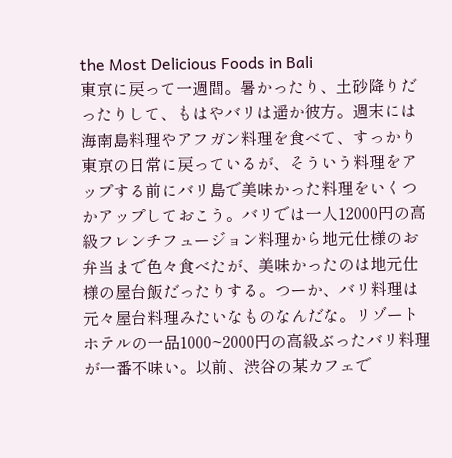the Most Delicious Foods in Bali
東京に戻って一週間。暑かったり、土砂降りだったりして、もはやバリは遥か彼方。週末には海南島料理やアフガン料理を食べて、すっかり東京の日常に戻っているが、そういう料理をアップする前にバリ島で美味かった料理をいくつかアップしておこう。バリでは一人12000円の高級フレンチフュージョン料理から地元仕様のお弁当まで色々食べたが、美味かったのは地元仕様の屋台飯だったりする。つーか、バリ料理は元々屋台料理みたいなものなんだな。リゾートホテルの一品1000~2000円の高級ぶったバリ料理が一番不味い。以前、渋谷の某カフェで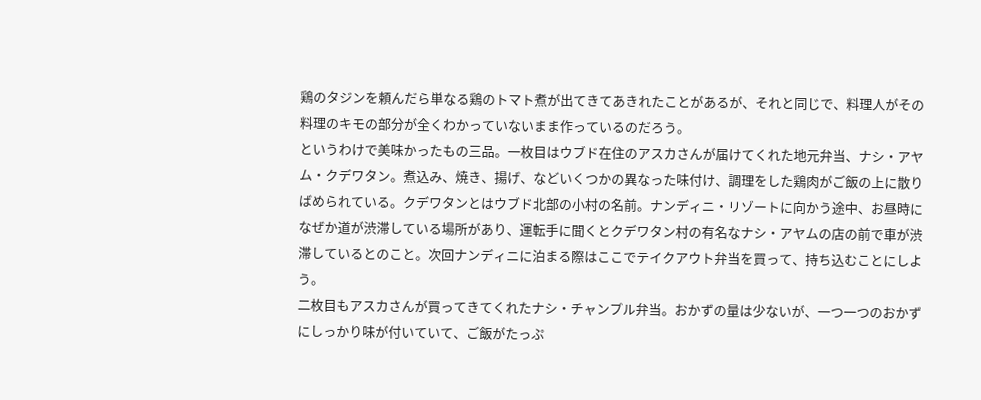鶏のタジンを頼んだら単なる鶏のトマト煮が出てきてあきれたことがあるが、それと同じで、料理人がその料理のキモの部分が全くわかっていないまま作っているのだろう。
というわけで美味かったもの三品。一枚目はウブド在住のアスカさんが届けてくれた地元弁当、ナシ・アヤム・クデワタン。煮込み、焼き、揚げ、などいくつかの異なった味付け、調理をした鶏肉がご飯の上に散りばめられている。クデワタンとはウブド北部の小村の名前。ナンディニ・リゾートに向かう途中、お昼時になぜか道が渋滞している場所があり、運転手に聞くとクデワタン村の有名なナシ・アヤムの店の前で車が渋滞しているとのこと。次回ナンディニに泊まる際はここでテイクアウト弁当を買って、持ち込むことにしよう。
二枚目もアスカさんが買ってきてくれたナシ・チャンプル弁当。おかずの量は少ないが、一つ一つのおかずにしっかり味が付いていて、ご飯がたっぷ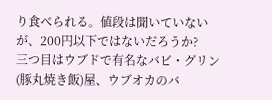り食べられる。値段は聞いていないが、200円以下ではないだろうか?
三つ目はウブドで有名なバビ・グリン(豚丸焼き飯)屋、ウブオカのバ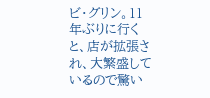ビ・グリン。11年ぶりに行くと、店が拡張され、大繁盛しているので驚い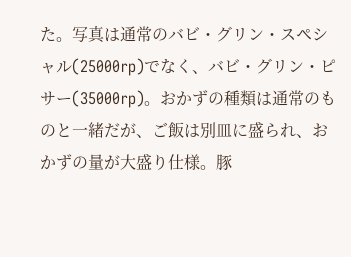た。写真は通常のバビ・グリン・スペシャル(25000rp)でなく、バビ・グリン・ピサー(35000rp)。おかずの種類は通常のものと一緒だが、ご飯は別皿に盛られ、おかずの量が大盛り仕様。豚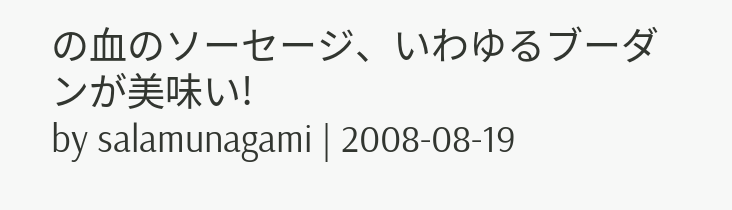の血のソーセージ、いわゆるブーダンが美味い!
by salamunagami | 2008-08-19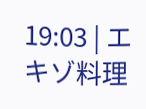19:03 | エキゾ料理